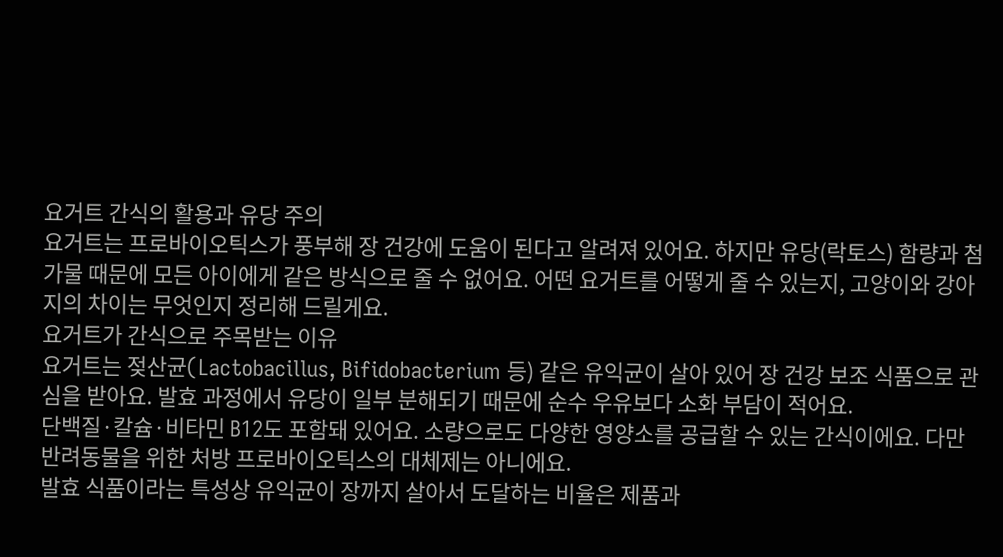요거트 간식의 활용과 유당 주의
요거트는 프로바이오틱스가 풍부해 장 건강에 도움이 된다고 알려져 있어요. 하지만 유당(락토스) 함량과 첨가물 때문에 모든 아이에게 같은 방식으로 줄 수 없어요. 어떤 요거트를 어떻게 줄 수 있는지, 고양이와 강아지의 차이는 무엇인지 정리해 드릴게요.
요거트가 간식으로 주목받는 이유
요거트는 젖산균(Lactobacillus, Bifidobacterium 등) 같은 유익균이 살아 있어 장 건강 보조 식품으로 관심을 받아요. 발효 과정에서 유당이 일부 분해되기 때문에 순수 우유보다 소화 부담이 적어요.
단백질·칼슘·비타민 B12도 포함돼 있어요. 소량으로도 다양한 영양소를 공급할 수 있는 간식이에요. 다만 반려동물을 위한 처방 프로바이오틱스의 대체제는 아니에요.
발효 식품이라는 특성상 유익균이 장까지 살아서 도달하는 비율은 제품과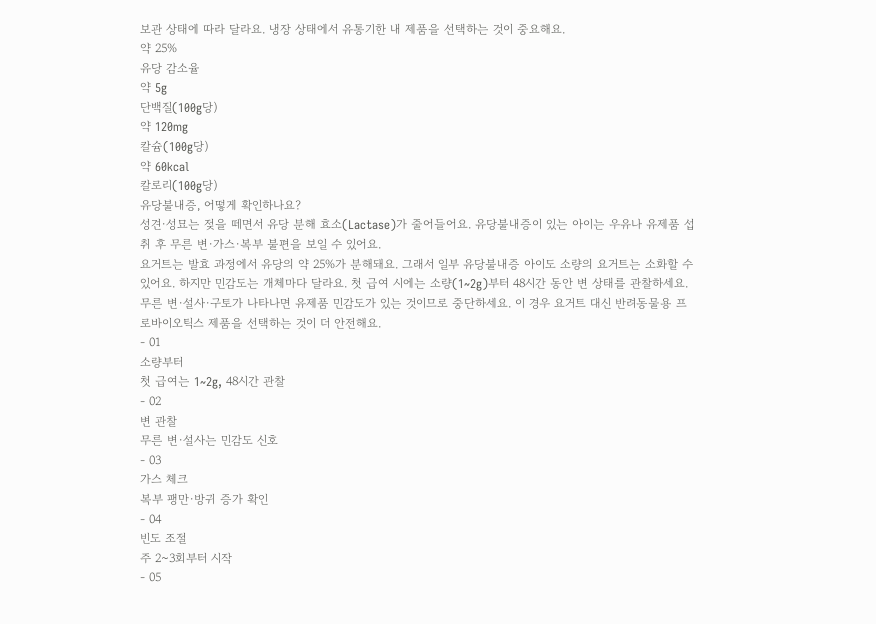보관 상태에 따라 달라요. 냉장 상태에서 유통기한 내 제품을 선택하는 것이 중요해요.
약 25%
유당 감소율
약 5g
단백질(100g당)
약 120mg
칼슘(100g당)
약 60kcal
칼로리(100g당)
유당불내증, 어떻게 확인하나요?
성견·성묘는 젖을 떼면서 유당 분해 효소(Lactase)가 줄어들어요. 유당불내증이 있는 아이는 우유나 유제품 섭취 후 무른 변·가스·복부 불편을 보일 수 있어요.
요거트는 발효 과정에서 유당의 약 25%가 분해돼요. 그래서 일부 유당불내증 아이도 소량의 요거트는 소화할 수 있어요. 하지만 민감도는 개체마다 달라요. 첫 급여 시에는 소량(1~2g)부터 48시간 동안 변 상태를 관찰하세요.
무른 변·설사·구토가 나타나면 유제품 민감도가 있는 것이므로 중단하세요. 이 경우 요거트 대신 반려동물용 프로바이오틱스 제품을 선택하는 것이 더 안전해요.
- 01
소량부터
첫 급여는 1~2g, 48시간 관찰
- 02
변 관찰
무른 변·설사는 민감도 신호
- 03
가스 체크
복부 팽만·방귀 증가 확인
- 04
빈도 조절
주 2~3회부터 시작
- 05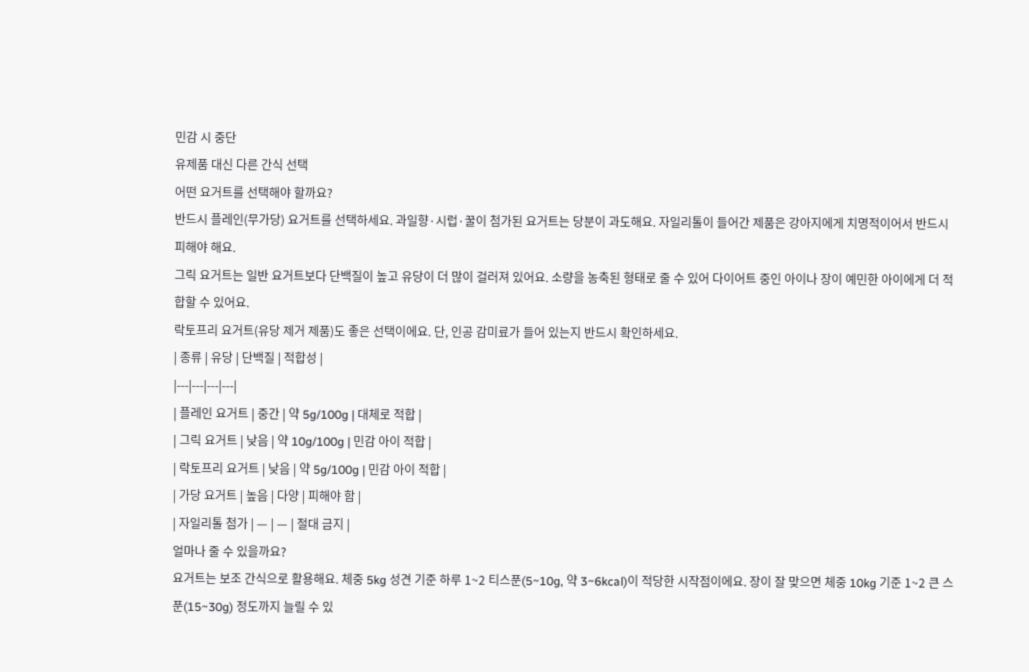민감 시 중단
유제품 대신 다른 간식 선택
어떤 요거트를 선택해야 할까요?
반드시 플레인(무가당) 요거트를 선택하세요. 과일향·시럽·꿀이 첨가된 요거트는 당분이 과도해요. 자일리톨이 들어간 제품은 강아지에게 치명적이어서 반드시 피해야 해요.
그릭 요거트는 일반 요거트보다 단백질이 높고 유당이 더 많이 걸러져 있어요. 소량을 농축된 형태로 줄 수 있어 다이어트 중인 아이나 장이 예민한 아이에게 더 적합할 수 있어요.
락토프리 요거트(유당 제거 제품)도 좋은 선택이에요. 단, 인공 감미료가 들어 있는지 반드시 확인하세요.
| 종류 | 유당 | 단백질 | 적합성 |
|---|---|---|---|
| 플레인 요거트 | 중간 | 약 5g/100g | 대체로 적합 |
| 그릭 요거트 | 낮음 | 약 10g/100g | 민감 아이 적합 |
| 락토프리 요거트 | 낮음 | 약 5g/100g | 민감 아이 적합 |
| 가당 요거트 | 높음 | 다양 | 피해야 함 |
| 자일리톨 첨가 | — | — | 절대 금지 |
얼마나 줄 수 있을까요?
요거트는 보조 간식으로 활용해요. 체중 5kg 성견 기준 하루 1~2 티스푼(5~10g, 약 3~6kcal)이 적당한 시작점이에요. 장이 잘 맞으면 체중 10kg 기준 1~2 큰 스푼(15~30g) 정도까지 늘릴 수 있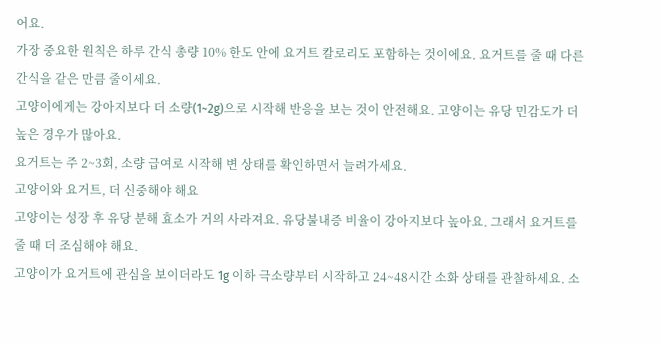어요.
가장 중요한 원칙은 하루 간식 총량 10% 한도 안에 요거트 칼로리도 포함하는 것이에요. 요거트를 줄 때 다른 간식을 같은 만큼 줄이세요.
고양이에게는 강아지보다 더 소량(1~2g)으로 시작해 반응을 보는 것이 안전해요. 고양이는 유당 민감도가 더 높은 경우가 많아요.
요거트는 주 2~3회, 소량 급여로 시작해 변 상태를 확인하면서 늘려가세요.
고양이와 요거트, 더 신중해야 해요
고양이는 성장 후 유당 분해 효소가 거의 사라져요. 유당불내증 비율이 강아지보다 높아요. 그래서 요거트를 줄 때 더 조심해야 해요.
고양이가 요거트에 관심을 보이더라도 1g 이하 극소량부터 시작하고 24~48시간 소화 상태를 관찰하세요. 소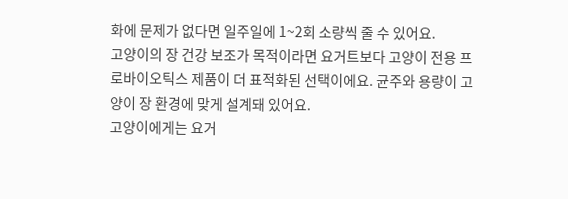화에 문제가 없다면 일주일에 1~2회 소량씩 줄 수 있어요.
고양이의 장 건강 보조가 목적이라면 요거트보다 고양이 전용 프로바이오틱스 제품이 더 표적화된 선택이에요. 균주와 용량이 고양이 장 환경에 맞게 설계돼 있어요.
고양이에게는 요거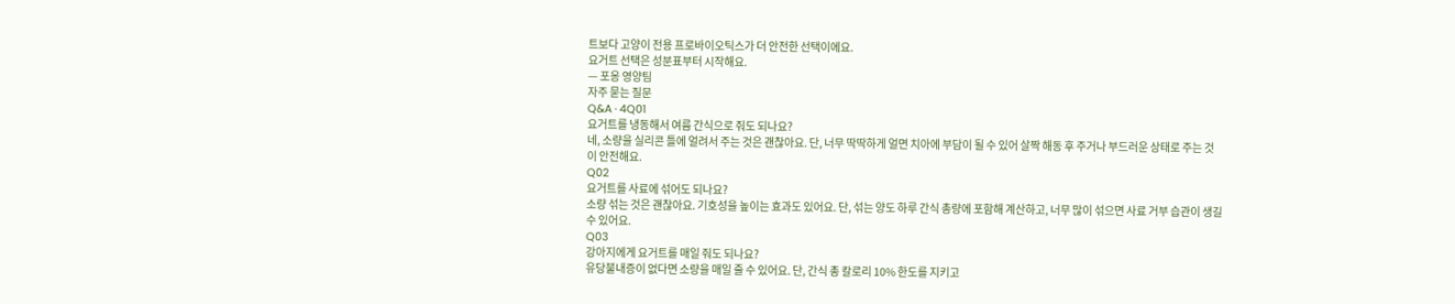트보다 고양이 전용 프로바이오틱스가 더 안전한 선택이에요.
요거트 선택은 성분표부터 시작해요.
— 포옹 영양팀
자주 묻는 질문
Q&A · 4Q01
요거트를 냉동해서 여름 간식으로 줘도 되나요?
네, 소량을 실리콘 틀에 얼려서 주는 것은 괜찮아요. 단, 너무 딱딱하게 얼면 치아에 부담이 될 수 있어 살짝 해동 후 주거나 부드러운 상태로 주는 것이 안전해요.
Q02
요거트를 사료에 섞어도 되나요?
소량 섞는 것은 괜찮아요. 기호성을 높이는 효과도 있어요. 단, 섞는 양도 하루 간식 총량에 포함해 계산하고, 너무 많이 섞으면 사료 거부 습관이 생길 수 있어요.
Q03
강아지에게 요거트를 매일 줘도 되나요?
유당불내증이 없다면 소량을 매일 줄 수 있어요. 단, 간식 총 칼로리 10% 한도를 지키고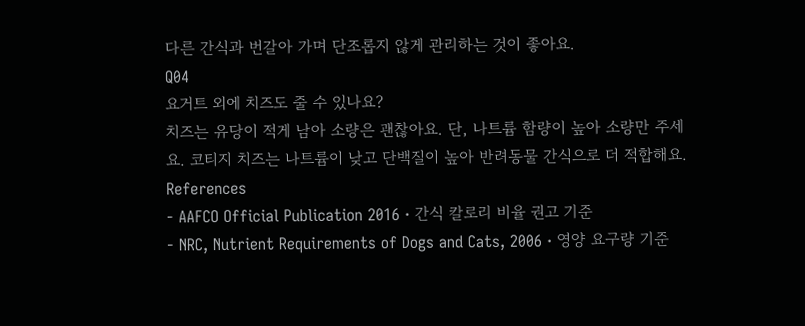다른 간식과 번갈아 가며 단조롭지 않게 관리하는 것이 좋아요.
Q04
요거트 외에 치즈도 줄 수 있나요?
치즈는 유당이 적게 남아 소량은 괜찮아요. 단, 나트륨 함량이 높아 소량만 주세요. 코티지 치즈는 나트륨이 낮고 단백질이 높아 반려동물 간식으로 더 적합해요.
References
- AAFCO Official Publication 2016 · 간식 칼로리 비율 권고 기준
- NRC, Nutrient Requirements of Dogs and Cats, 2006 · 영양 요구량 기준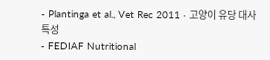- Plantinga et al., Vet Rec 2011 · 고양이 유당 대사 특성
- FEDIAF Nutritional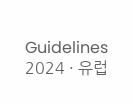Guidelines 2024 · 유럽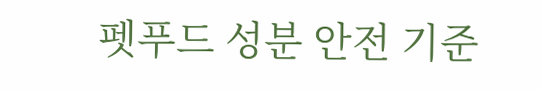펫푸드 성분 안전 기준